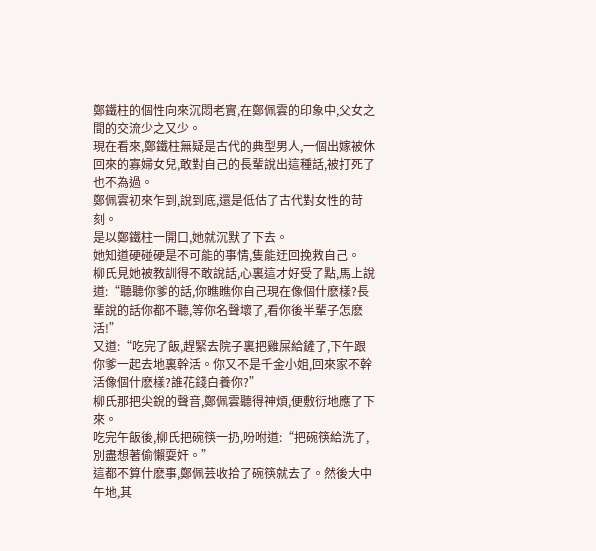鄭鐵柱的個性向來沉悶老實,在鄭佩雲的印象中,父女之間的交流少之又少。
現在看來,鄭鐵柱無疑是古代的典型男人,一個出嫁被休回來的寡婦女兒,敢對自己的長輩說出這種話,被打死了也不為過。
鄭佩雲初來乍到,說到底,還是低估了古代對女性的苛刻。
是以鄭鐵柱一開口,她就沉默了下去。
她知道硬碰硬是不可能的事情,隻能迂回挽救自己。
柳氏見她被教訓得不敢說話,心裏這才好受了點,馬上說道:“聽聽你爹的話,你瞧瞧你自己現在像個什麽樣?長輩說的話你都不聽,等你名聲壞了,看你後半輩子怎麽活!”
又道:“吃完了飯,趕緊去院子裏把雞屎給鏟了,下午跟你爹一起去地裏幹活。你又不是千金小姐,回來家不幹活像個什麽樣?誰花錢白養你?”
柳氏那把尖銳的聲音,鄭佩雲聽得神煩,便敷衍地應了下來。
吃完午飯後,柳氏把碗筷一扔,吩咐道:“把碗筷給洗了,別盡想著偷懶耍奸。”
這都不算什麽事,鄭佩芸收拾了碗筷就去了。然後大中午地,其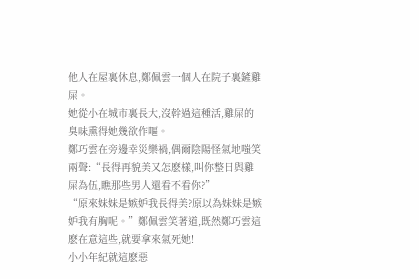他人在屋裏休息,鄭佩雲一個人在院子裏鏟雞屎。
她從小在城市裏長大,沒幹過這種活,雞屎的臭味熏得她幾欲作嘔。
鄭巧雲在旁邊幸災樂禍,偶爾陰陽怪氣地嗤笑兩聲:“長得再貌美又怎麽樣,叫你整日與雞屎為伍,瞧那些男人還看不看你?”
“原來妹妹是嫉妒我長得美?原以為妹妹是嫉妒我有胸呢。”鄭佩雲笑著道,既然鄭巧雲這麽在意這些,就要拿來氣死她!
小小年紀就這麽惡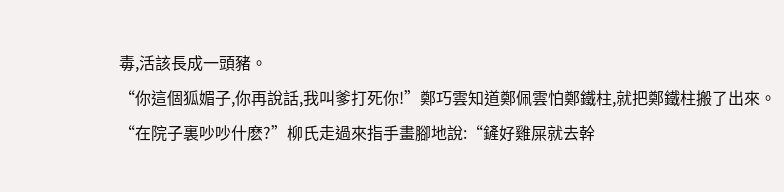毒,活該長成一頭豬。
“你這個狐媚子,你再說話,我叫爹打死你!”鄭巧雲知道鄭佩雲怕鄭鐵柱,就把鄭鐵柱搬了出來。
“在院子裏吵吵什麽?”柳氏走過來指手畫腳地說:“鏟好雞屎就去幹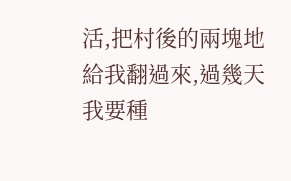活,把村後的兩塊地給我翻過來,過幾天我要種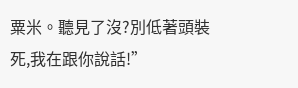粟米。聽見了沒?別低著頭裝死,我在跟你說話!”